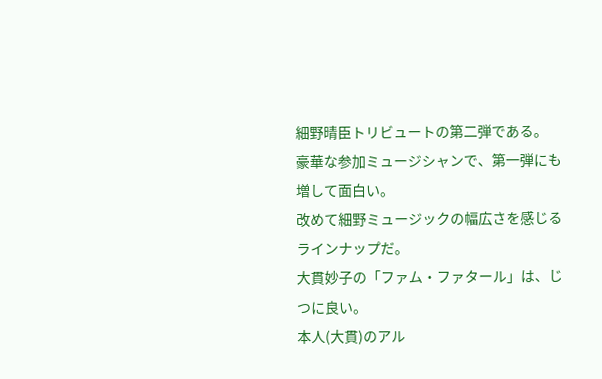細野晴臣トリビュートの第二弾である。
豪華な参加ミュージシャンで、第一弾にも増して面白い。
改めて細野ミュージックの幅広さを感じるラインナップだ。
大貫妙子の「ファム・ファタール」は、じつに良い。
本人(大貫)のアル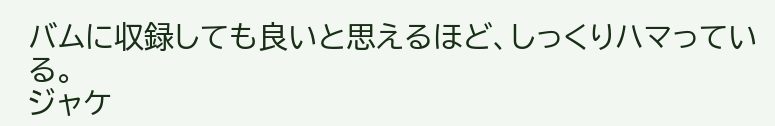バムに収録しても良いと思えるほど、しっくりハマっている。
ジャケ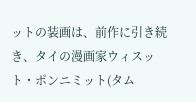ットの装画は、前作に引き続き、タイの漫画家ウィスット・ポンニミット(タム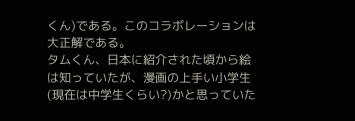くん)である。このコラボレーションは大正解である。
タムくん、日本に紹介された頃から絵は知っていたが、漫画の上手い小学生(現在は中学生くらい?)かと思っていた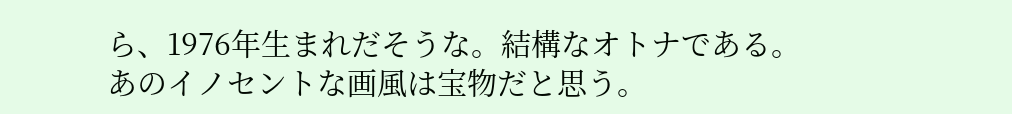ら、1976年生まれだそうな。結構なオトナである。
あのイノセントな画風は宝物だと思う。